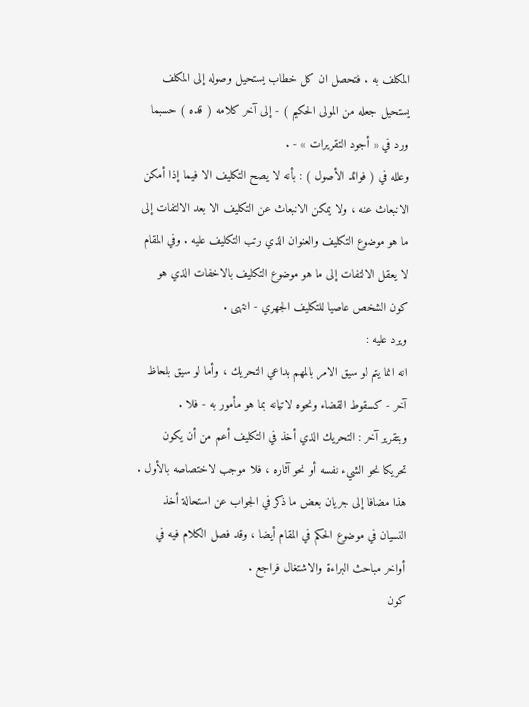المكلف به . فتحصل ان كل خطاب يستحيل وصوله إلى المكلف يستحيل جعله من المولى الحكيم ) - إلى آخر كلامه ( قده ) حسبما ورد في « أجود التقريرات » - .
وعلله في ( فوائد الأصول ) : بأنه لا يصح التكليف الا فيما إذا أمكن الانبعاث عنه ، ولا يمكن الانبعاث عن التكليف الا بعد الالتفات إلى ما هو موضوع التكليف والعنوان الذي رتب التكليف عليه . وفي المقام لا يعقل الالتفات إلى ما هو موضوع التكليف بالاخفات الذي هو كون الشخص عاصيا للتكليف الجهري - انتهى .
ويرد عليه :
انه انما يتم لو سيق الامر بالمهم بداعي التحريك ، وأما لو سيق بلحاظ آخر - كسقوط القضاء ونحوه لاتيانه بما هو مأمور به - فلا .
وبتقرير آخر : التحريك الذي أخذ في التكليف أعم من أن يكون تحريكا نحو الشيء نفسه أو نحو آثاره ، فلا موجب لاختصاصه بالأول .
هذا مضافا إلى جريان بعض ما ذكر في الجواب عن استحالة أخذ النسيان في موضوع الحكم في المقام أيضا ، وقد فصل الكلام فيه في أواخر مباحث البراءة والاشتغال فراجع .
كون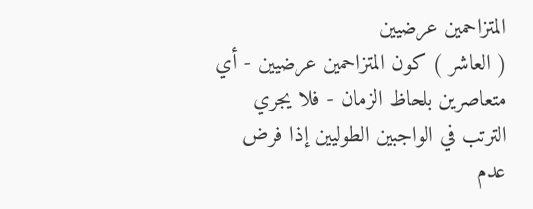المتزاحمين عرضيين
( العاشر ) كون المتزاحمين عرضيين - أي متعاصرين بلحاظ الزمان - فلا يجري الترتب في الواجبين الطوليين إذا فرض عدم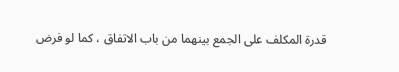قدرة المكلف على الجمع بينهما من باب الاتفاق ، كما لو فرض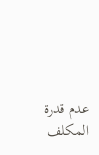عدم قدرة المكلف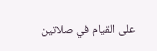على القيام في صلاتين